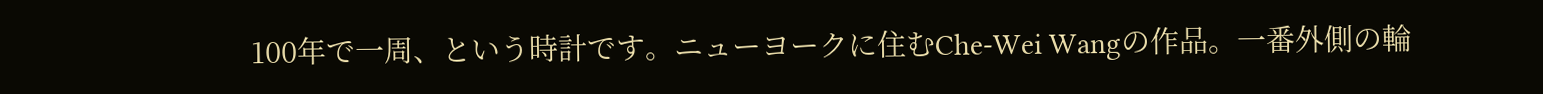100年で一周、という時計です。ニューヨークに住むChe-Wei Wangの作品。一番外側の輪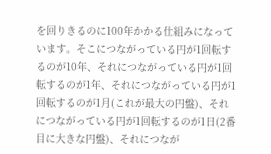を回りきるのに100年かかる仕組みになっています。そこにつながっている円が1回転するのが10年、それにつながっている円が1回転するのが1年、それにつながっている円が1回転するのが1月(これが最大の円盤)、それにつながっている円が1回転するのが1日(2番目に大きな円盤)、それにつなが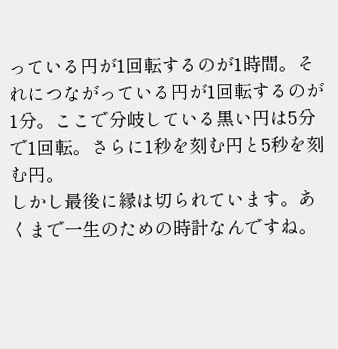っている円が1回転するのが1時間。それにつながっている円が1回転するのが1分。ここで分岐している黒い円は5分で1回転。さらに1秒を刻む円と5秒を刻む円。
しかし最後に縁は切られています。あくまで一生のための時計なんですね。